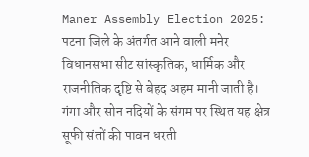Maner Assembly Election 2025: पटना जिले के अंतर्गत आने वाली मनेर विधानसभा सीट सांस्कृतिक, धार्मिक और राजनीतिक दृष्टि से बेहद अहम मानी जाती है। गंगा और सोन नदियों के संगम पर स्थित यह क्षेत्र सूफी संतों की पावन धरती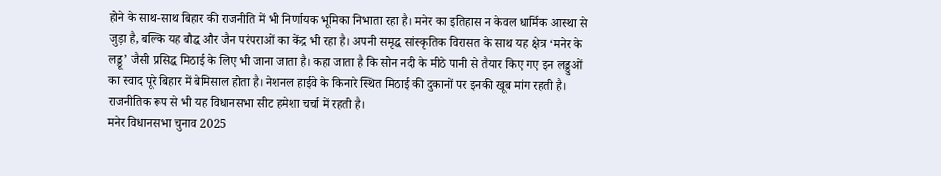होने के साथ-साथ बिहार की राजनीति में भी निर्णायक भूमिका निभाता रहा है। मनेर का इतिहास न केवल धार्मिक आस्था से जुड़ा है, बल्कि यह बौद्ध और जैन परंपराओं का केंद्र भी रहा है। अपनी समृद्ध सांस्कृतिक विरासत के साथ यह क्षेत्र ‘मनेर के लड्डू’ जैसी प्रसिद्ध मिठाई के लिए भी जाना जाता है। कहा जाता है कि सोन नदी के मीठे पानी से तैयार किए गए इन लड्डुओं का स्वाद पूरे बिहार में बेमिसाल होता है। नेशनल हाईवे के किनारे स्थित मिठाई की दुकानों पर इनकी खूब मांग रहती है। राजनीतिक रूप से भी यह विधानसभा सीट हमेशा चर्चा में रहती है।
मनेर विधानसभा चुनाव 2025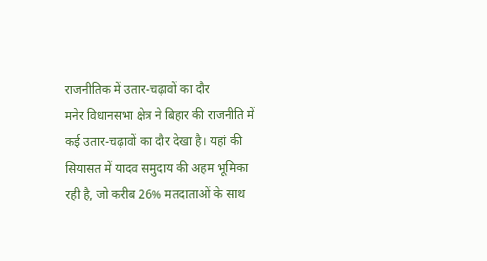राजनीतिक में उतार-चढ़ावों का दौर
मनेर विधानसभा क्षेत्र ने बिहार की राजनीति में कई उतार-चढ़ावों का दौर देखा है। यहां की सियासत में यादव समुदाय की अहम भूमिका रही है, जो करीब 26% मतदाताओं के साथ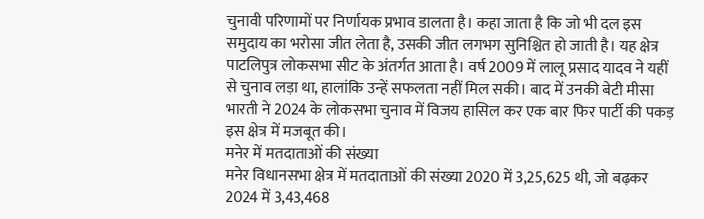चुनावी परिणामों पर निर्णायक प्रभाव डालता है। कहा जाता है कि जो भी दल इस समुदाय का भरोसा जीत लेता है, उसकी जीत लगभग सुनिश्चित हो जाती है। यह क्षेत्र पाटलिपुत्र लोकसभा सीट के अंतर्गत आता है। वर्ष 2009 में लालू प्रसाद यादव ने यहीं से चुनाव लड़ा था, हालांकि उन्हें सफलता नहीं मिल सकी। बाद में उनकी बेटी मीसा भारती ने 2024 के लोकसभा चुनाव में विजय हासिल कर एक बार फिर पार्टी की पकड़ इस क्षेत्र में मजबूत की।
मनेर में मतदाताओं की संख्या
मनेर विधानसभा क्षेत्र में मतदाताओं की संख्या 2020 में 3,25,625 थी, जो बढ़कर 2024 में 3,43,468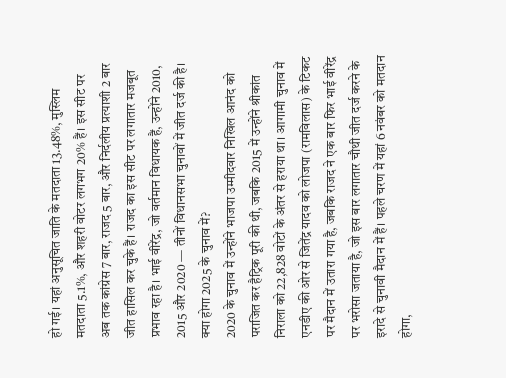हो गई। यहां अनुसूचित जाति के मतदाता 13.48%, मुस्लिम मतदाता 5.1%, और शहरी वोटर लगभग 20% हैं। इस सीट पर अब तक कांग्रेस 7 बार, राजद 5 बार, और निर्दलीय प्रत्याशी 2 बार जीत हासिल कर चुके हैं। राजद का इस सीट पर लगातार मजबूत प्रभाव रहा है। भाई वीरेंद्र, जो वर्तमान विधायक हैं, उन्होंने 2010, 2015 और 2020 — तीनों विधानसभा चुनावों में जीत दर्ज की है।
क्या होगा 2025 के चुनाव में?
2020 के चुनाव में उन्होंने भाजपा उम्मीदवार निखिल आनंद को पराजित कर हैट्रिक पूरी की थी, जबकि 2015 में उन्होंने श्रीकांत निराला को 22,828 वोटों के अंतर से हराया था। आगामी चुनाव में एनडीए की ओर से जितेंद्र यादव को लोजपा (रामविलास) के टिकट पर मैदान में उतारा गया है, जबकि राजद ने एक बार फिर भाई वीरेंद्र पर भरोसा जताया है, जो इस बार लगातार चौथी जीत दर्ज करने के इरादे से चुनावी मैदान में हैं। पहले चरण में यहां 6 नवंबर को मतदान होगा,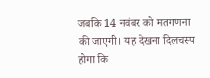जबकि 14 नवंबर को मतगणना की जाएगी। यह देखना दिलचस्प होगा कि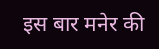इस बार मनेर की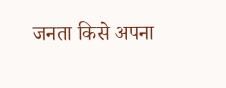जनता किसे अपना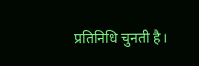प्रतिनिधि चुनती है।